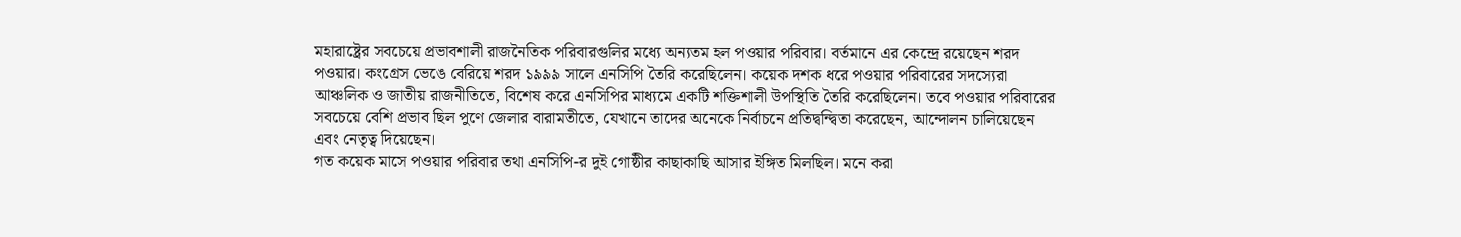মহারাষ্ট্রের সবচেয়ে প্রভাবশালী রাজনৈতিক পরিবারগুলির মধ্যে অন্যতম হল পওয়ার পরিবার। বর্তমানে এর কেন্দ্রে রয়েছেন শরদ পওয়ার। কংগ্রেস ভেঙে বেরিয়ে শরদ ১৯৯৯ সালে এনসিপি তৈরি করেছিলেন। কয়েক দশক ধরে পওয়ার পরিবারের সদস্যেরা আঞ্চলিক ও জাতীয় রাজনীতিতে, বিশেষ করে এনসিপির মাধ্যমে একটি শক্তিশালী উপস্থিতি তৈরি করেছিলেন। তবে পওয়ার পরিবারের সবচেয়ে বেশি প্রভাব ছিল পুণে জেলার বারামতীতে, যেখানে তাদের অনেকে নির্বাচনে প্রতিদ্বন্দ্বিতা করেছেন, আন্দোলন চালিয়েছেন এবং নেতৃত্ব দিয়েছেন।
গত কয়েক মাসে পওয়ার পরিবার তথা এনসিপি-র দুই গোষ্ঠীর কাছাকাছি আসার ইঙ্গিত মিলছিল। মনে করা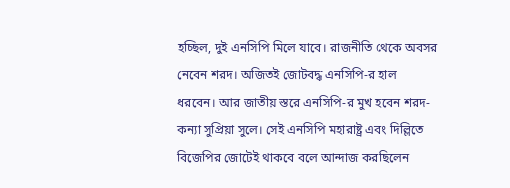হচ্ছিল, দুই এনসিপি মিলে যাবে। রাজনীতি থেকে অবসর নেবেন শরদ। অজিতই জোটবদ্ধ এনসিপি-র হাল ধরবেন। আর জাতীয় স্তরে এনসিপি-র মুখ হবেন শরদ-কন্যা সুপ্রিয়া সুলে। সেই এনসিপি মহারাষ্ট্র এবং দিল্লিতে বিজেপির জোটেই থাকবে বলে আন্দাজ করছিলেন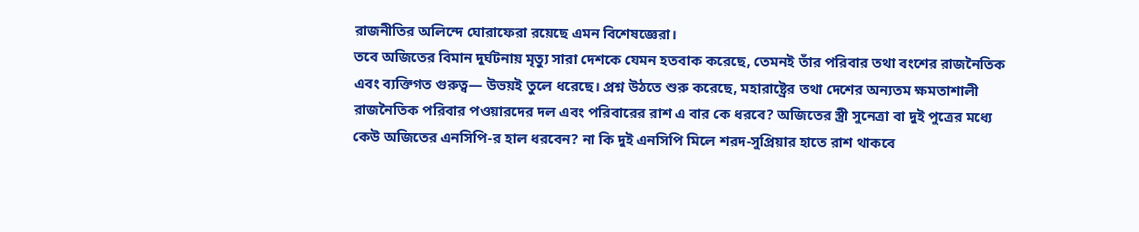রাজনীতির অলিন্দে ঘোরাফেরা রয়েছে এমন বিশেষজ্ঞেরা।
তবে অজিতের বিমান দুর্ঘটনায় মৃত্যু সারা দেশকে যেমন হতবাক করেছে, তেমনই তাঁর পরিবার তথা বংশের রাজনৈতিক এবং ব্যক্তিগত গুরুত্ব— উভয়ই তুলে ধরেছে। প্রশ্ন উঠতে শুরু করেছে, মহারাষ্ট্রের তথা দেশের অন্যতম ক্ষমতাশালী রাজনৈতিক পরিবার পওয়ারদের দল এবং পরিবারের রাশ এ বার কে ধরবে? অজিতের স্ত্রী সুনেত্রা বা দুই পুত্রের মধ্যে কেউ অজিতের এনসিপি-র হাল ধরবেন? না কি দুই এনসিপি মিলে শরদ-সুপ্রিয়ার হাতে রাশ থাকবে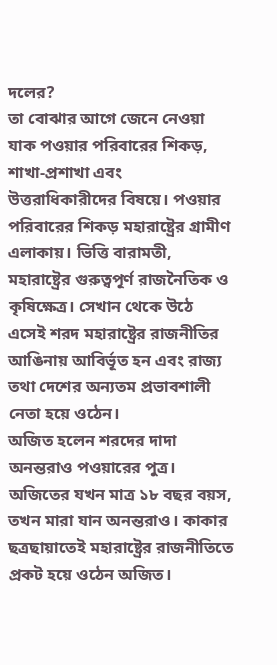দলের?
তা বোঝার আগে জেনে নেওয়া যাক পওয়ার পরিবারের শিকড়, শাখা-প্রশাখা এবং উত্তরাধিকারীদের বিষয়ে। পওয়ার পরিবারের শিকড় মহারাষ্ট্রের গ্রামীণ এলাকায়। ভিত্তি বারামতী, মহারাষ্ট্রের গুরুত্বপূর্ণ রাজনৈতিক ও কৃষিক্ষেত্র। সেখান থেকে উঠে এসেই শরদ মহারাষ্ট্রের রাজনীতির আঙিনায় আবির্ভূত হন এবং রাজ্য তথা দেশের অন্যতম প্রভাবশালী নেতা হয়ে ওঠেন।
অজিত হলেন শরদের দাদা অনন্তরাও পওয়ারের পুত্র। অজিতের যখন মাত্র ১৮ বছর বয়স, তখন মারা যান অনন্তরাও। কাকার ছত্রছায়াতেই মহারাষ্ট্রের রাজনীতিতে প্রকট হয়ে ওঠেন অজিত।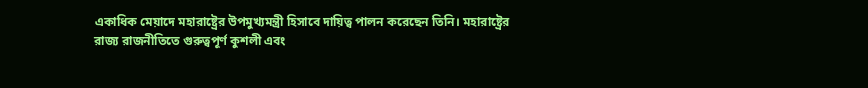একাধিক মেয়াদে মহারাষ্ট্রের উপমুখ্যমন্ত্রী হিসাবে দায়িত্ব পালন করেছেন তিনি। মহারাষ্ট্রের রাজ্য রাজনীতিতে গুরুত্বপূর্ণ কুশলী এবং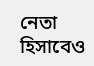নেতা হিসাবেও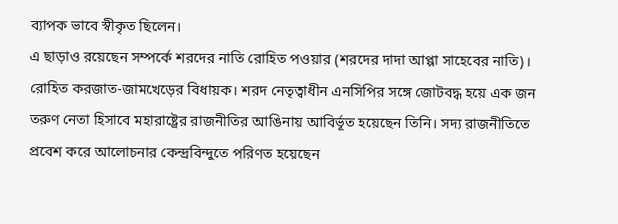ব্যাপক ভাবে স্বীকৃত ছিলেন।
এ ছাড়াও রয়েছেন সম্পর্কে শরদের নাতি রোহিত পওয়ার (শরদের দাদা আপ্পা সাহেবের নাতি)। রোহিত করজাত-জামখেড়ের বিধায়ক। শরদ নেতৃত্বাধীন এনসিপির সঙ্গে জোটবদ্ধ হয়ে এক জন তরুণ নেতা হিসাবে মহারাষ্ট্রের রাজনীতির আঙিনায় আবির্ভূত হয়েছেন তিনি। সদ্য রাজনীতিতে প্রবেশ করে আলোচনার কেন্দ্রবিন্দুতে পরিণত হয়েছেন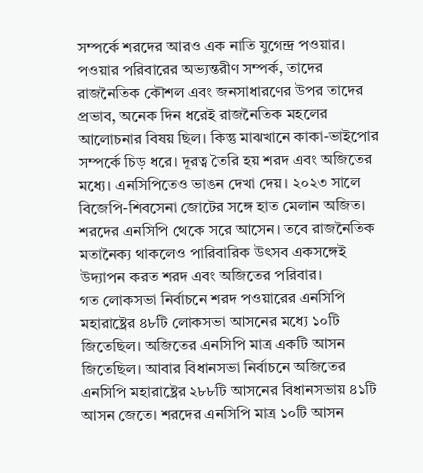সম্পর্কে শরদের আরও এক নাতি যুগেন্দ্র পওয়ার।
পওয়ার পরিবারের অভ্যন্তরীণ সম্পর্ক, তাদের রাজনৈতিক কৌশল এবং জনসাধারণের উপর তাদের প্রভাব, অনেক দিন ধরেই রাজনৈতিক মহলের আলোচনার বিষয় ছিল। কিন্তু মাঝখানে কাকা-ভাইপোর সম্পর্কে চিড় ধরে। দূরত্ব তৈরি হয় শরদ এবং অজিতের মধ্যে। এনসিপিতেও ভাঙন দেখা দেয়। ২০২৩ সালে বিজেপি-শিবসেনা জোটের সঙ্গে হাত মেলান অজিত। শরদের এনসিপি থেকে সরে আসেন। তবে রাজনৈতিক মতানৈক্য থাকলেও পারিবারিক উৎসব একসঙ্গেই উদ্যাপন করত শরদ এবং অজিতের পরিবার।
গত লোকসভা নির্বাচনে শরদ পওয়ারের এনসিপি মহারাষ্ট্রের ৪৮টি লোকসভা আসনের মধ্যে ১০টি জিতেছিল। অজিতের এনসিপি মাত্র একটি আসন জিতেছিল। আবার বিধানসভা নির্বাচনে অজিতের এনসিপি মহারাষ্ট্রের ২৮৮টি আসনের বিধানসভায় ৪১টি আসন জেতে। শরদের এনসিপি মাত্র ১০টি আসন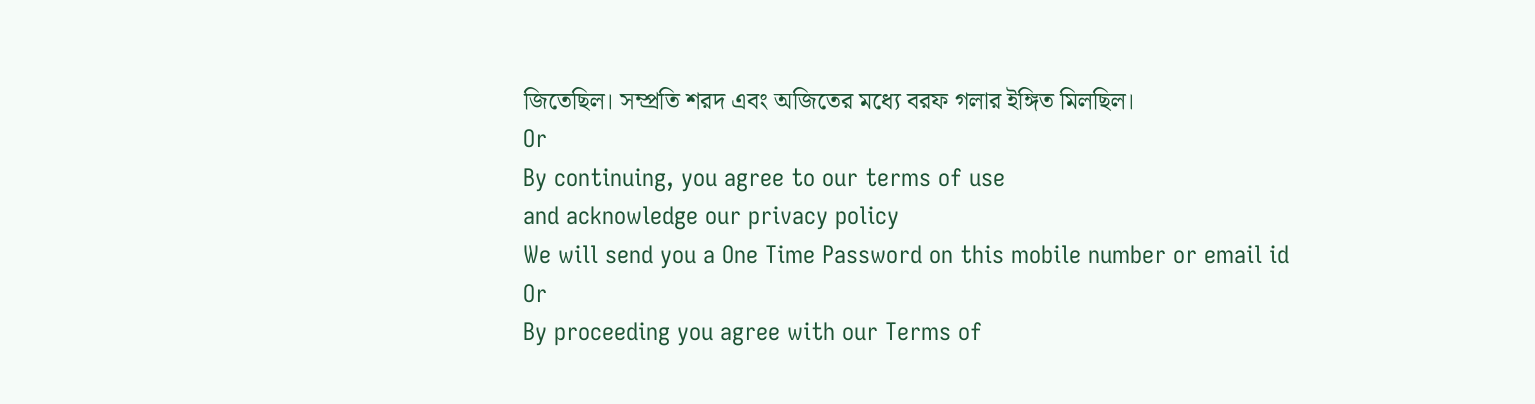জিতেছিল। সম্প্রতি শরদ এবং অজিতের মধ্যে বরফ গলার ইঙ্গিত মিলছিল।
Or
By continuing, you agree to our terms of use
and acknowledge our privacy policy
We will send you a One Time Password on this mobile number or email id
Or
By proceeding you agree with our Terms of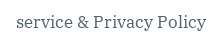service & Privacy Policy